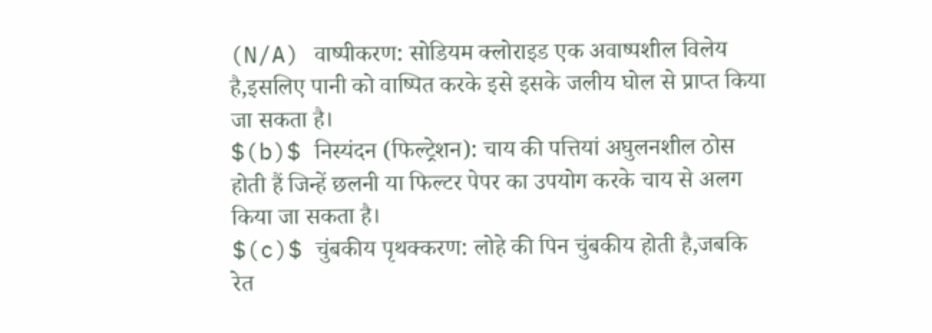(N/A) वाष्पीकरण: सोडियम क्लोराइड एक अवाष्पशील विलेय है,इसलिए पानी को वाष्पित करके इसे इसके जलीय घोल से प्राप्त किया जा सकता है।
$(b)$ निस्यंदन (फिल्ट्रेशन): चाय की पत्तियां अघुलनशील ठोस होती हैं जिन्हें छलनी या फिल्टर पेपर का उपयोग करके चाय से अलग किया जा सकता है।
$(c)$ चुंबकीय पृथक्करण: लोहे की पिन चुंबकीय होती है,जबकि रेत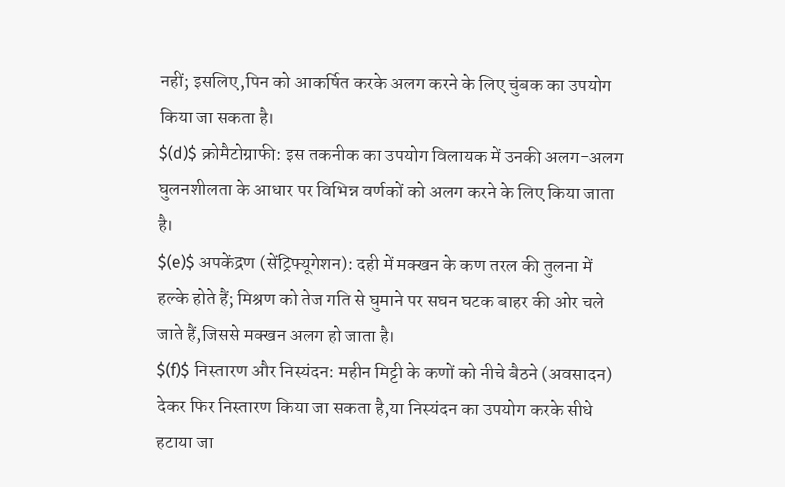नहीं; इसलिए,पिन को आकर्षित करके अलग करने के लिए चुंबक का उपयोग किया जा सकता है।
$(d)$ क्रोमैटोग्राफी: इस तकनीक का उपयोग विलायक में उनकी अलग-अलग घुलनशीलता के आधार पर विभिन्न वर्णकों को अलग करने के लिए किया जाता है।
$(e)$ अपकेंद्रण (सेंट्रिफ्यूगेशन): दही में मक्खन के कण तरल की तुलना में हल्के होते हैं; मिश्रण को तेज गति से घुमाने पर सघन घटक बाहर की ओर चले जाते हैं,जिससे मक्खन अलग हो जाता है।
$(f)$ निस्तारण और निस्यंदन: महीन मिट्टी के कणों को नीचे बैठने (अवसादन) देकर फिर निस्तारण किया जा सकता है,या निस्यंदन का उपयोग करके सीधे हटाया जा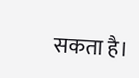सकता है।